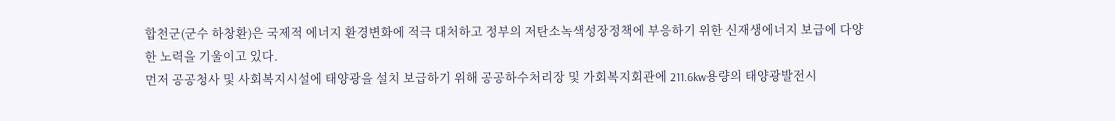합천군(군수 하창환)은 국제적 에너지 환경변화에 적극 대처하고 정부의 저탄소녹색성장정책에 부응하기 위한 신재생에너지 보급에 다양한 노력을 기울이고 있다.
먼저 공공청사 및 사회복지시설에 태양광을 설치 보급하기 위해 공공하수처리장 및 가회복지회관에 211.6kw용량의 태양광발전시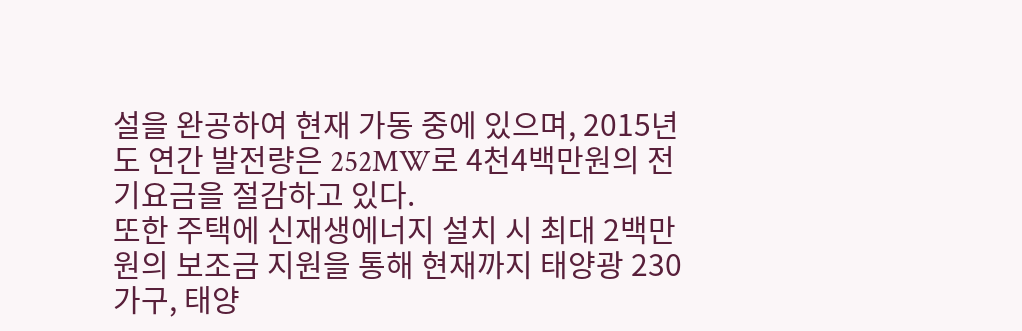설을 완공하여 현재 가동 중에 있으며, 2015년도 연간 발전량은 252MW로 4천4백만원의 전기요금을 절감하고 있다.
또한 주택에 신재생에너지 설치 시 최대 2백만원의 보조금 지원을 통해 현재까지 태양광 230가구, 태양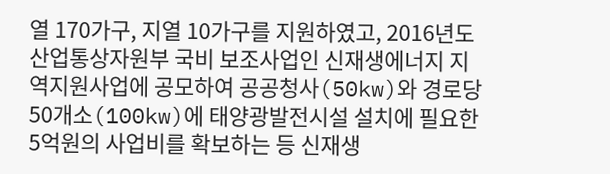열 170가구, 지열 10가구를 지원하였고, 2016년도 산업통상자원부 국비 보조사업인 신재생에너지 지역지원사업에 공모하여 공공청사(50kw)와 경로당 50개소(100kw)에 태양광발전시설 설치에 필요한 5억원의 사업비를 확보하는 등 신재생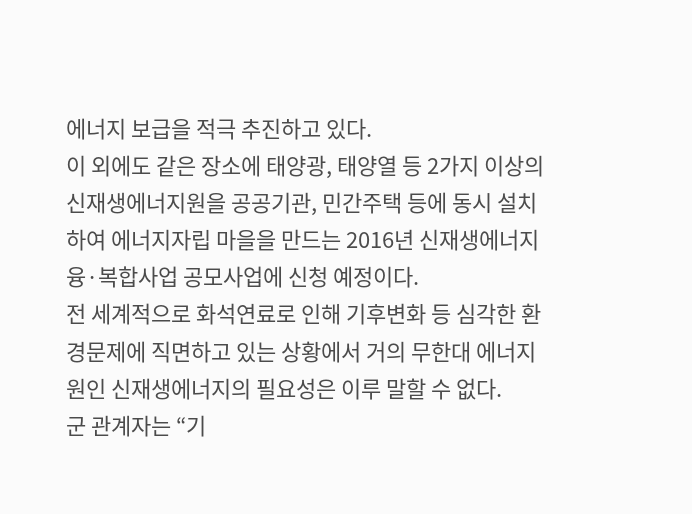에너지 보급을 적극 추진하고 있다.
이 외에도 같은 장소에 태양광, 태양열 등 2가지 이상의 신재생에너지원을 공공기관, 민간주택 등에 동시 설치하여 에너지자립 마을을 만드는 2016년 신재생에너지 융·복합사업 공모사업에 신청 예정이다.
전 세계적으로 화석연료로 인해 기후변화 등 심각한 환경문제에 직면하고 있는 상황에서 거의 무한대 에너지원인 신재생에너지의 필요성은 이루 말할 수 없다.
군 관계자는 “기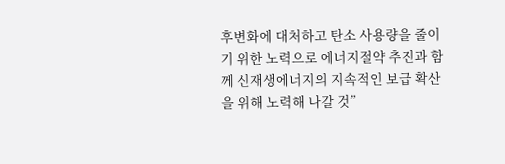후변화에 대처하고 탄소 사용량을 줄이기 위한 노력으로 에너지절약 추진과 함께 신재생에너지의 지속적인 보급 확산을 위해 노력해 나갈 것”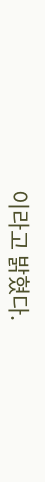이라고 밝혔다.